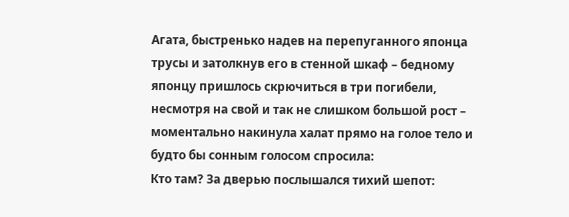Агата, быстренько надев на перепуганного японца трусы и затолкнув его в стенной шкаф – бедному японцу пришлось скрючиться в три погибели, несмотря на свой и так не слишком большой рост – моментально накинула халат прямо на голое тело и будто бы сонным голосом спросила:
Кто там? За дверью послышался тихий шепот: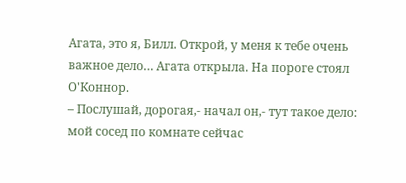Агата, это я, Билл. Открой, у меня к тебе очень
важное дело… Агата открыла. На пороге стоял О'Коннор.
– Послушай, дорогая,- начал он,- тут такое дело: мой сосед по комнате сейчас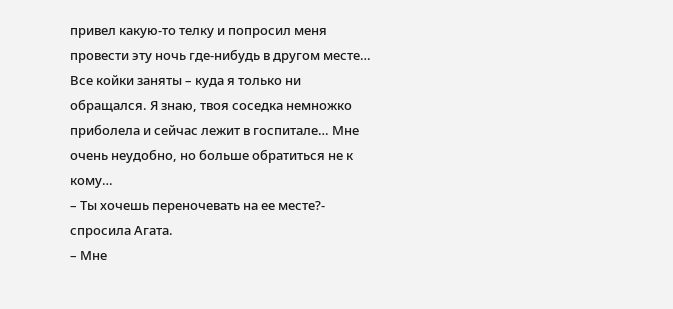привел какую-то телку и попросил меня провести эту ночь где-нибудь в другом месте… Все койки заняты – куда я только ни обращался. Я знаю, твоя соседка немножко приболела и сейчас лежит в госпитале… Мне очень неудобно, но больше обратиться не к кому…
– Ты хочешь переночевать на ее месте?- спросила Агата.
– Мне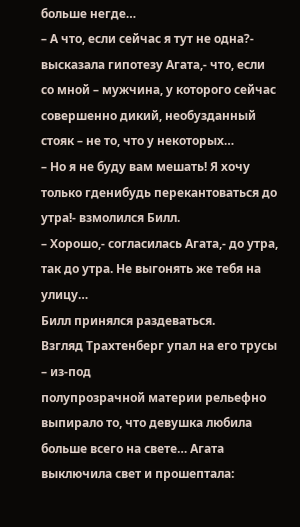больше негде…
– А что, если сейчас я тут не одна?- высказала гипотезу Агата,- что, если со мной – мужчина, у которого сейчас совершенно дикий, необузданный стояк – не то, что у некоторых…
– Но я не буду вам мешать! Я хочу только гденибудь перекантоваться до утра!- взмолился Билл.
– Хорошо,- согласилась Агата,- до утра, так до утра. Не выгонять же тебя на улицу…
Билл принялся раздеваться.
Взгляд Трахтенберг упал на его трусы – из-под
полупрозрачной материи рельефно выпирало то, что девушка любила больше всего на свете… Агата выключила свет и прошептала: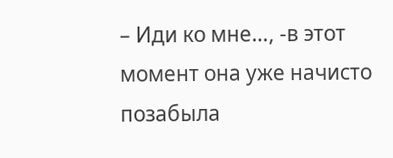– Иди ко мне…, -в этот момент она уже начисто позабыла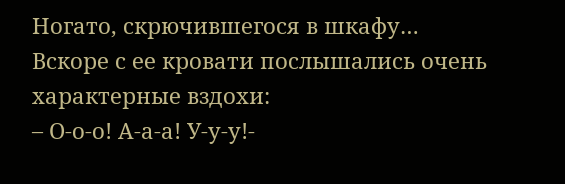Ногато, скрючившегося в шкафу…
Вскоре с ее кровати послышались очень характерные вздохи:
– О-о-о! А-а-а! У-у-у!-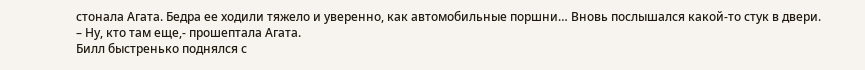стонала Агата. Бедра ее ходили тяжело и уверенно, как автомобильные поршни… Вновь послышался какой-то стук в двери.
– Ну, кто там еще,- прошептала Агата.
Билл быстренько поднялся с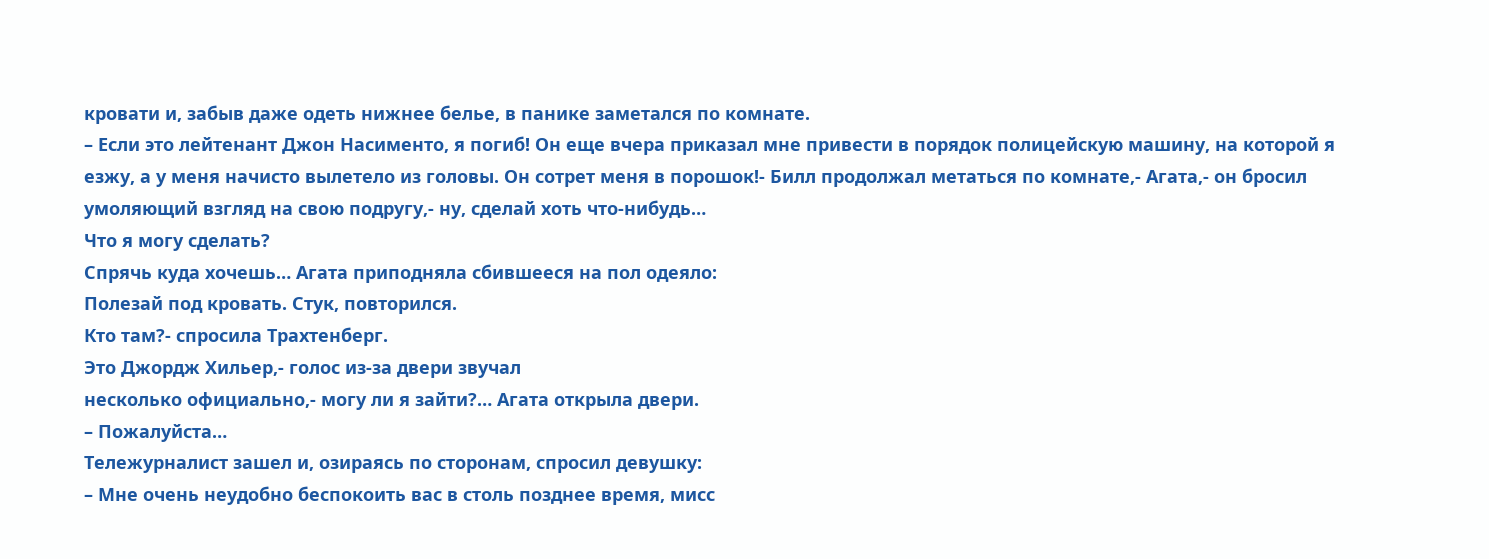кровати и, забыв даже одеть нижнее белье, в панике заметался по комнате.
– Если это лейтенант Джон Насименто, я погиб! Он еще вчера приказал мне привести в порядок полицейскую машину, на которой я езжу, а у меня начисто вылетело из головы. Он сотрет меня в порошок!- Билл продолжал метаться по комнате,- Агата,- он бросил умоляющий взгляд на свою подругу,- ну, сделай хоть что-нибудь…
Что я могу сделать?
Спрячь куда хочешь… Агата приподняла сбившееся на пол одеяло:
Полезай под кровать. Стук, повторился.
Кто там?- спросила Трахтенберг.
Это Джордж Хильер,- голос из-за двери звучал
несколько официально,- могу ли я зайти?… Агата открыла двери.
– Пожалуйста…
Тележурналист зашел и, озираясь по сторонам, спросил девушку:
– Мне очень неудобно беспокоить вас в столь позднее время, мисс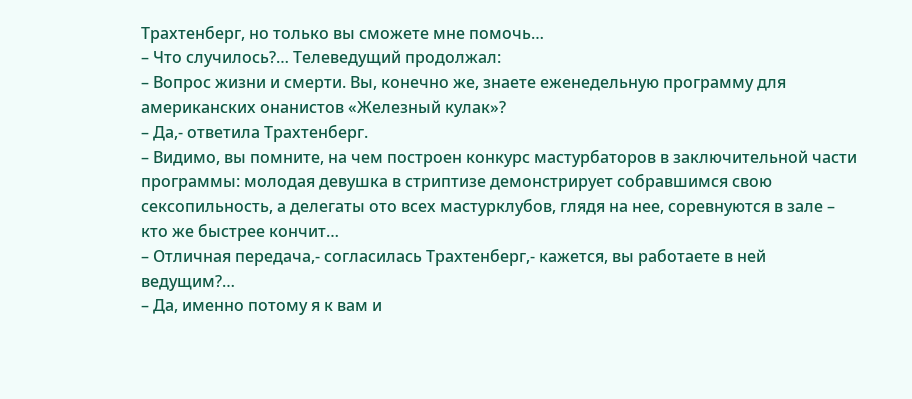Трахтенберг, но только вы сможете мне помочь…
– Что случилось?… Телеведущий продолжал:
– Вопрос жизни и смерти. Вы, конечно же, знаете еженедельную программу для американских онанистов «Железный кулак»?
– Да,- ответила Трахтенберг.
– Видимо, вы помните, на чем построен конкурс мастурбаторов в заключительной части программы: молодая девушка в стриптизе демонстрирует собравшимся свою сексопильность, а делегаты ото всех мастурклубов, глядя на нее, соревнуются в зале – кто же быстрее кончит…
– Отличная передача,- согласилась Трахтенберг,- кажется, вы работаете в ней ведущим?…
– Да, именно потому я к вам и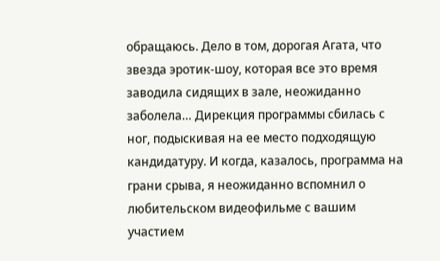обращаюсь. Дело в том, дорогая Агата, что звезда эротик-шoy, которая все это время заводила сидящих в зале, неожиданно заболела… Дирекция программы сбилась с ног, подыскивая на ее место подходящую кандидатуру. И когда, казалось, программа на грани срыва, я неожиданно вспомнил о любительском видеофильме с вашим участием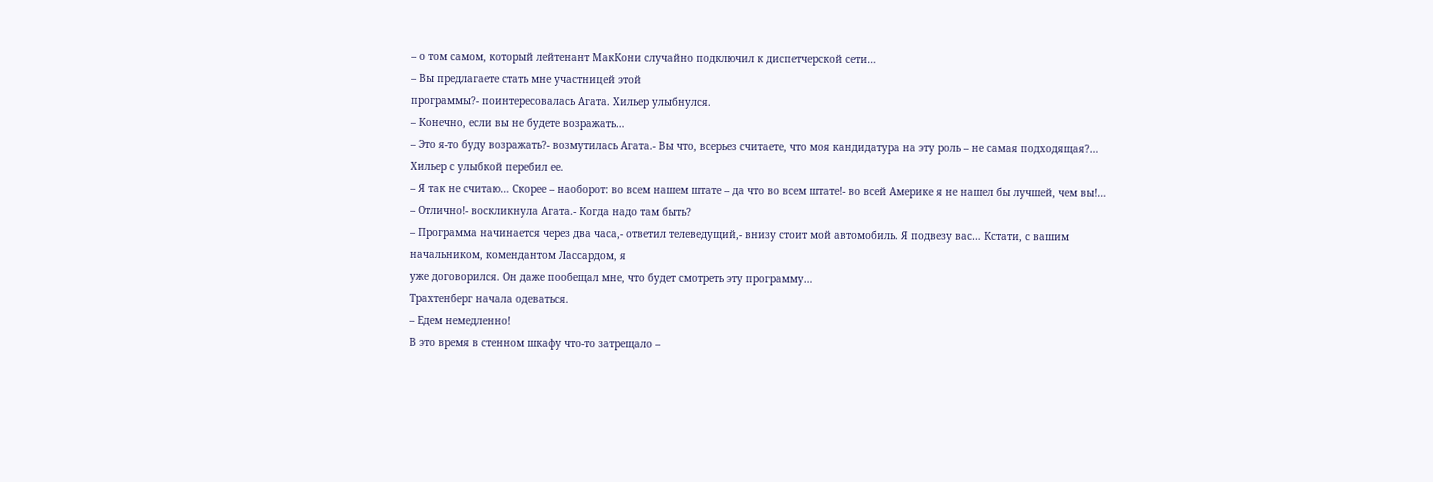– о том самом, который лейтенант МакКони случайно подключил к диспетчерской сети…
– Вы предлагаете стать мне участницей этой
программы?- поинтересовалась Агата. Хильер улыбнулся.
– Конечно, если вы не будете возражать…
– Это я-то буду возражать?- возмутилась Агата.- Вы что, всерьез считаете, что моя кандидатура на эту роль – не самая подходящая?…
Хильер с улыбкой перебил ее.
– Я так не считаю… Скорее – наоборот: во всем нашем штате – да что во всем штате!- во всей Америке я не нашел бы лучшей, чем вы!…
– Отлично!- воскликнула Агата.- Когда надо там быть?
– Программа начинается через два часа,- ответил телеведущий,- внизу стоит мой автомобиль. Я подвезу вас… Кстати, с вашим начальником, комендантом Лассардом, я
уже договорился. Он даже пообещал мне, что будет смотреть эту программу…
Трахтенберг начала одеваться.
– Едем немедленно!
В это время в стенном шкафу что-то затрещало –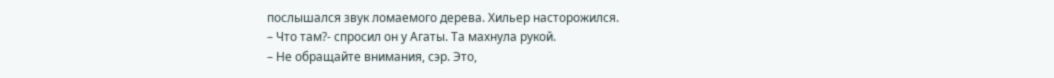послышался звук ломаемого дерева. Хильер насторожился.
– Что там?- спросил он у Агаты. Та махнула рукой.
– Не обращайте внимания, сэр. Это,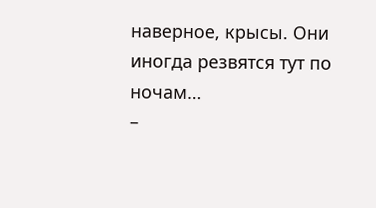наверное, крысы. Они иногда резвятся тут по ночам…
–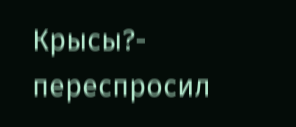Крысы?- переспросил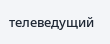телеведущий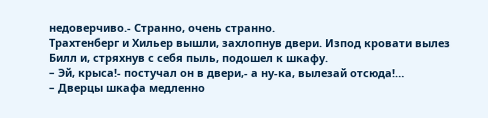недоверчиво.- Странно, очень странно.
Трахтенберг и Хильер вышли, захлопнув двери. Изпод кровати вылез Билл и, стряхнув с себя пыль, подошел к шкафу.
– Эй, крыса!- постучал он в двери,- а ну-ка, вылезай отсюда!…
– Дверцы шкафа медленно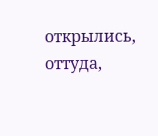открылись, оттуда,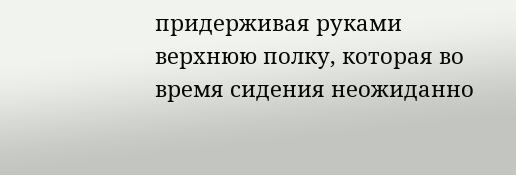придерживая руками верхнюю полку, которая во время сидения неожиданно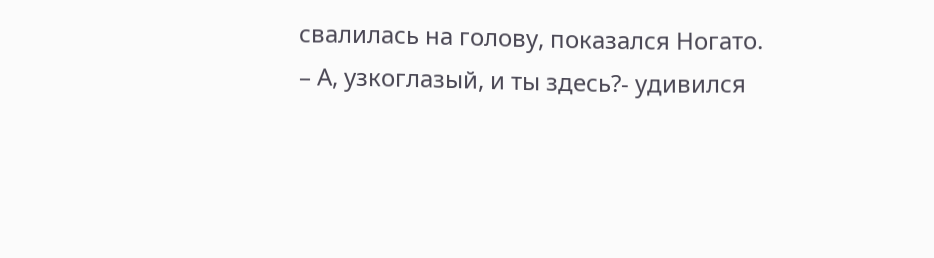свалилась на голову, показался Ногато.
– А, узкоглазый, и ты здесь?- удивился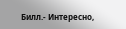Билл.- Интересно,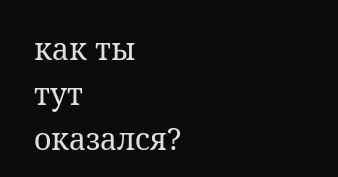как ты тут оказался?